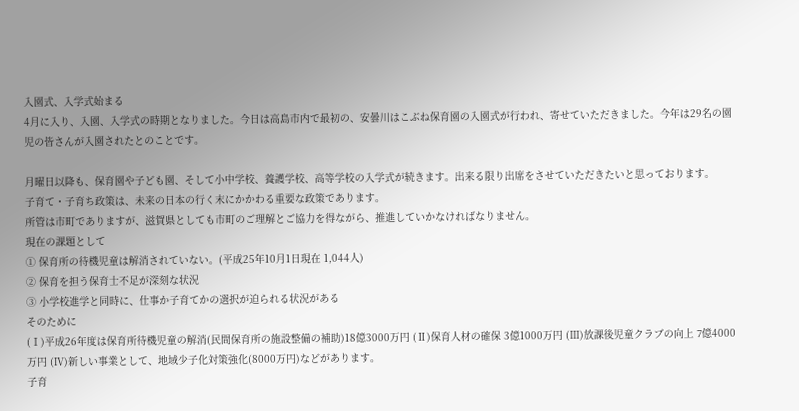入園式、入学式始まる
4月に入り、入園、入学式の時期となりました。今日は高島市内で最初の、安曇川はこぶね保育園の入園式が行われ、寄せていただきました。今年は29名の園児の皆さんが入園されたとのことです。

月曜日以降も、保育園や子ども園、そして小中学校、養護学校、高等学校の入学式が続きます。出来る限り出席をさせていただきたいと思っております。
子育て・子育ち政策は、未来の日本の行く末にかかわる重要な政策であります。
所管は市町でありますが、滋賀県としても市町のご理解とご協力を得ながら、推進していかなければなりません。
現在の課題として
① 保育所の待機児童は解消されていない。(平成25年10月1日現在 1,044人)
② 保育を担う保育士不足が深刻な状況
③ 小学校進学と同時に、仕事か子育てかの選択が迫られる状況がある
そのために
(Ⅰ)平成26年度は保育所待機児童の解消(民間保育所の施設整備の補助)18億3000万円 (Ⅱ)保育人材の確保 3億1000万円 (Ⅲ)放課後児童クラブの向上 7億4000万円 (Ⅳ)新しい事業として、地域少子化対策強化(8000万円)などがあります。
子育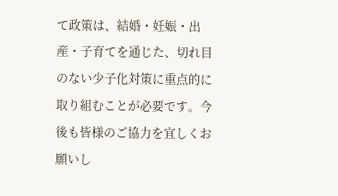て政策は、結婚・妊娠・出産・子育てを通じた、切れ目のない少子化対策に重点的に取り組むことが必要です。今後も皆様のご協力を宜しくお願いし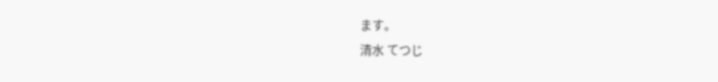ます。
清水 てつじ